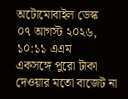অটোমোবাইল ডেস্ক
০৭ আগস্ট ২০২৬, ১০:১১ এএম
একসঙ্গে পুরো টাকা দেওয়ার মতো বাজেট না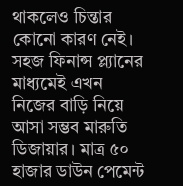থাকলেও চিন্তার কোনো কারণ নেই। সহজ ফিনান্স প্ল্যানের মাধ্যমেই এখন নিজের বাড়ি নিয়ে আসা সম্ভব মারুতি ডিজায়ার। মাত্র ৫০ হাজার ডাউন পেমেন্ট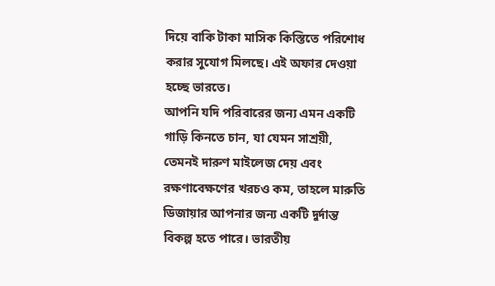দিয়ে বাকি টাকা মাসিক কিস্তিতে পরিশোধ করার সুযোগ মিলছে। এই অফার দেওয়া হচ্ছে ভারতে।
আপনি যদি পরিবারের জন্য এমন একটি গাড়ি কিনতে চান, যা যেমন সাশ্রয়ী, তেমনই দারুণ মাইলেজ দেয় এবং রক্ষণাবেক্ষণের খরচও কম, তাহলে মারুতি ডিজায়ার আপনার জন্য একটি দুর্দান্ত বিকল্প হতে পারে। ভারতীয়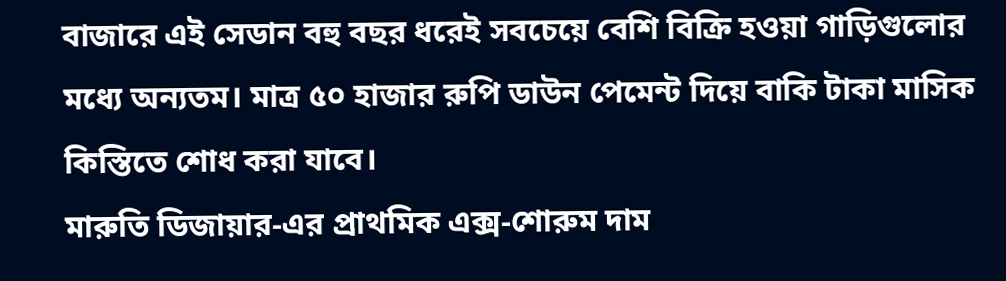বাজারে এই সেডান বহু বছর ধরেই সবচেয়ে বেশি বিক্রি হওয়া গাড়িগুলোর মধ্যে অন্যতম। মাত্র ৫০ হাজার রুপি ডাউন পেমেন্ট দিয়ে বাকি টাকা মাসিক কিস্তিতে শোধ করা যাবে।
মারুতি ডিজায়ার-এর প্রাথমিক এক্স-শোরুম দাম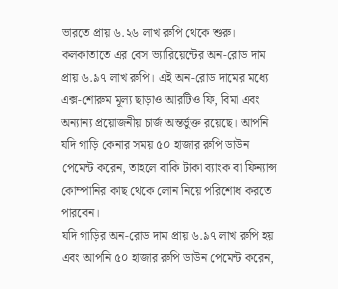ভারতে প্রায় ৬.২৬ লাখ রুপি থেকে শুরু। কলকাতাতে এর বেস ভ্যারিয়েন্টের অন-রোড দাম প্রায় ৬.৯৭ লাখ রুপি। এই অন-রোড দামের মধ্যে এক্স-শোরুম মূল্য ছাড়াও আরটিও ফি, বিমা এবং অন্যান্য প্রয়োজনীয় চার্জ অন্তর্ভুক্ত রয়েছে। আপনি যদি গাড়ি কেনার সময় ৫০ হাজার রুপি ডাউন পেমেন্ট করেন, তাহলে বাকি টাকা ব্যাংক বা ফিন্যান্স কোম্পানির কাছ থেকে লোন নিয়ে পরিশোধ করতে পারবেন।
যদি গাড়ির অন-রোড দাম প্রায় ৬.৯৭ লাখ রুপি হয় এবং আপনি ৫০ হাজার রুপি ডাউন পেমেন্ট করেন,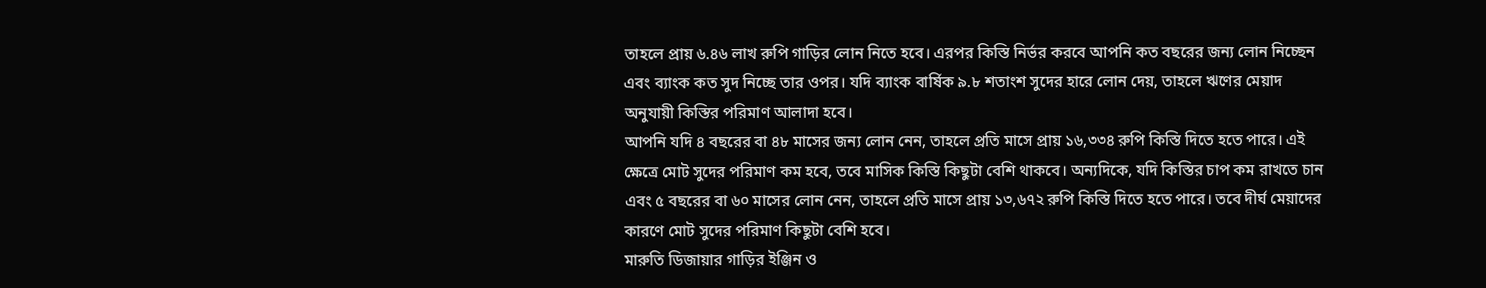তাহলে প্রায় ৬.৪৬ লাখ রুপি গাড়ির লোন নিতে হবে। এরপর কিস্তি নির্ভর করবে আপনি কত বছরের জন্য লোন নিচ্ছেন এবং ব্যাংক কত সুদ নিচ্ছে তার ওপর। যদি ব্যাংক বার্ষিক ৯.৮ শতাংশ সুদের হারে লোন দেয়, তাহলে ঋণের মেয়াদ অনুযায়ী কিস্তির পরিমাণ আলাদা হবে।
আপনি যদি ৪ বছরের বা ৪৮ মাসের জন্য লোন নেন, তাহলে প্রতি মাসে প্রায় ১৬,৩৩৪ রুপি কিস্তি দিতে হতে পারে। এই ক্ষেত্রে মোট সুদের পরিমাণ কম হবে, তবে মাসিক কিস্তি কিছুটা বেশি থাকবে। অন্যদিকে, যদি কিস্তির চাপ কম রাখতে চান এবং ৫ বছরের বা ৬০ মাসের লোন নেন, তাহলে প্রতি মাসে প্রায় ১৩,৬৭২ রুপি কিস্তি দিতে হতে পারে। তবে দীর্ঘ মেয়াদের কারণে মোট সুদের পরিমাণ কিছুটা বেশি হবে।
মারুতি ডিজায়ার গাড়ির ইঞ্জিন ও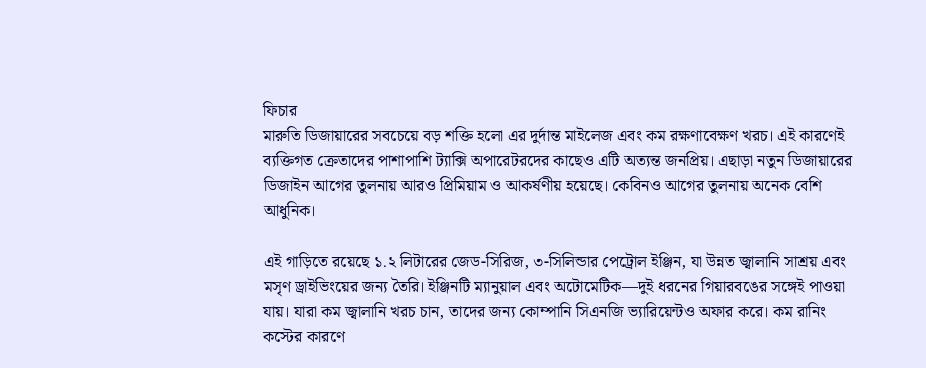ফিচার
মারুতি ডিজায়ারের সবচেয়ে বড় শক্তি হলো এর দুর্দান্ত মাইলেজ এবং কম রক্ষণাবেক্ষণ খরচ। এই কারণেই ব্যক্তিগত ক্রেতাদের পাশাপাশি ট্যাক্সি অপারেটরদের কাছেও এটি অত্যন্ত জনপ্রিয়। এছাড়া নতুন ডিজায়ারের ডিজাইন আগের তুলনায় আরও প্রিমিয়াম ও আকর্ষণীয় হয়েছে। কেবিনও আগের তুলনায় অনেক বেশি আধুনিক।

এই গাড়িতে রয়েছে ১.২ লিটারের জেড-সিরিজ, ৩-সিলিন্ডার পেট্রোল ইঞ্জিন, যা উন্নত জ্বালানি সাশ্রয় এবং মসৃণ ড্রাইভিংয়ের জন্য তৈরি। ইঞ্জিনটি ম্যানুয়াল এবং অটোমেটিক—দুই ধরনের গিয়ারবঙের সঙ্গেই পাওয়া যায়। যারা কম জ্বালানি খরচ চান, তাদের জন্য কোম্পানি সিএনজি ভ্যারিয়েন্টও অফার করে। কম রানিং কস্টের কারণে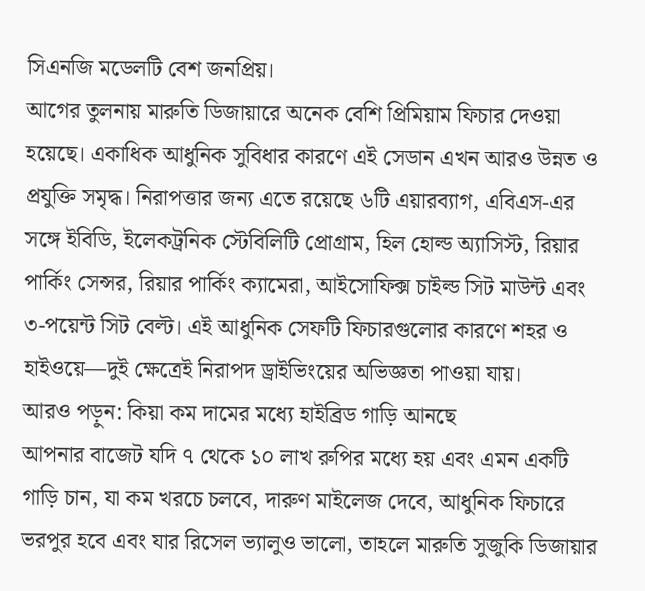সিএনজি মডেলটি বেশ জনপ্রিয়।
আগের তুলনায় মারুতি ডিজায়ারে অনেক বেশি প্রিমিয়াম ফিচার দেওয়া হয়েছে। একাধিক আধুনিক সুবিধার কারণে এই সেডান এখন আরও উন্নত ও প্রযুক্তি সমৃদ্ধ। নিরাপত্তার জন্য এতে রয়েছে ৬টি এয়ারব্যাগ, এবিএস-এর সঙ্গে ইবিডি, ইলেকট্রনিক স্টেবিলিটি প্রোগ্রাম, হিল হোল্ড অ্যাসিস্ট, রিয়ার পার্কিং সেন্সর, রিয়ার পার্কিং ক্যামেরা, আইসোফিক্স চাইল্ড সিট মাউন্ট এবং ৩-পয়েন্ট সিট বেল্ট। এই আধুনিক সেফটি ফিচারগুলোর কারণে শহর ও হাইওয়ে—দুই ক্ষেত্রেই নিরাপদ ড্রাইভিংয়ের অভিজ্ঞতা পাওয়া যায়।
আরও পড়ুন: কিয়া কম দামের মধ্যে হাইব্রিড গাড়ি আনছে
আপনার বাজেট যদি ৭ থেকে ১০ লাখ রুপির মধ্যে হয় এবং এমন একটি গাড়ি চান, যা কম খরচে চলবে, দারুণ মাইলেজ দেবে, আধুনিক ফিচারে ভরপুর হবে এবং যার রিসেল ভ্যালুও ভালো, তাহলে মারুতি সুজুকি ডিজায়ার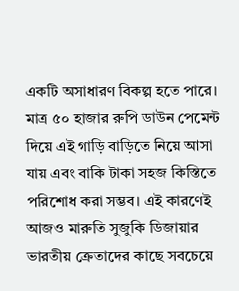একটি অসাধারণ বিকল্প হতে পারে। মাত্র ৫০ হাজার রুপি ডাউন পেমেন্ট দিয়ে এই গাড়ি বাড়িতে নিয়ে আসা যায় এবং বাকি টাকা সহজ কিস্তিতে পরিশোধ করা সম্ভব। এই কারণেই আজও মারুতি সুজুকি ডিজায়ার ভারতীয় ক্রেতাদের কাছে সবচেয়ে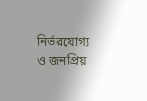নির্ভরযোগ্য ও জনপ্রিয়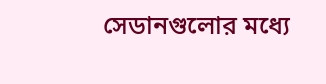সেডানগুলোর মধ্যে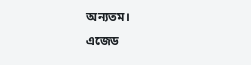অন্যতম।
এজেড